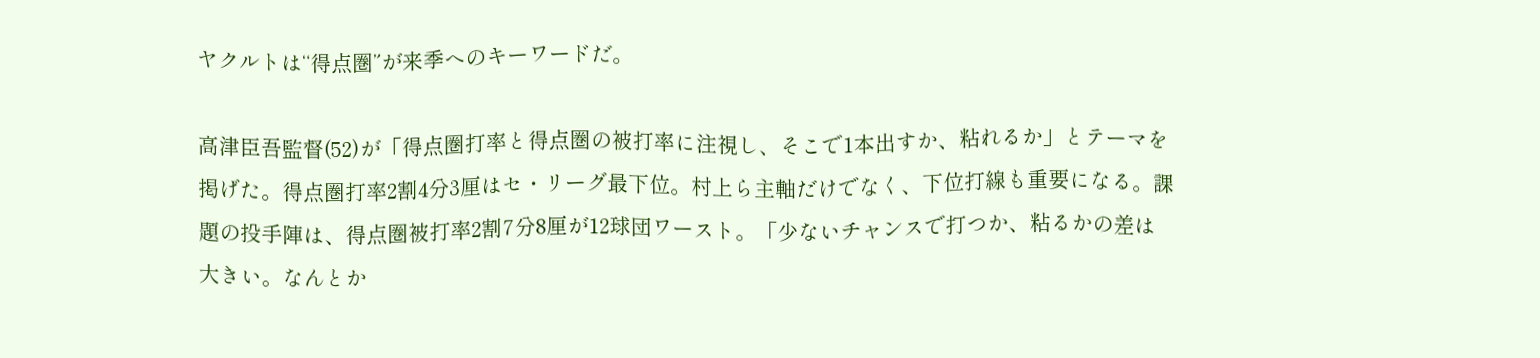ヤクルトは“得点圏”が来季へのキーワードだ。

高津臣吾監督(52)が「得点圏打率と得点圏の被打率に注視し、そこで1本出すか、粘れるか」とテーマを掲げた。得点圏打率2割4分3厘はセ・リーグ最下位。村上ら主軸だけでなく、下位打線も重要になる。課題の投手陣は、得点圏被打率2割7分8厘が12球団ワースト。「少ないチャンスで打つか、粘るかの差は大きい。なんとか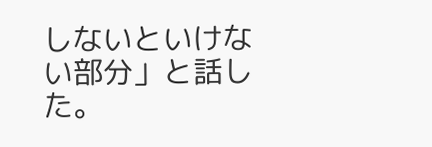しないといけない部分」と話した。